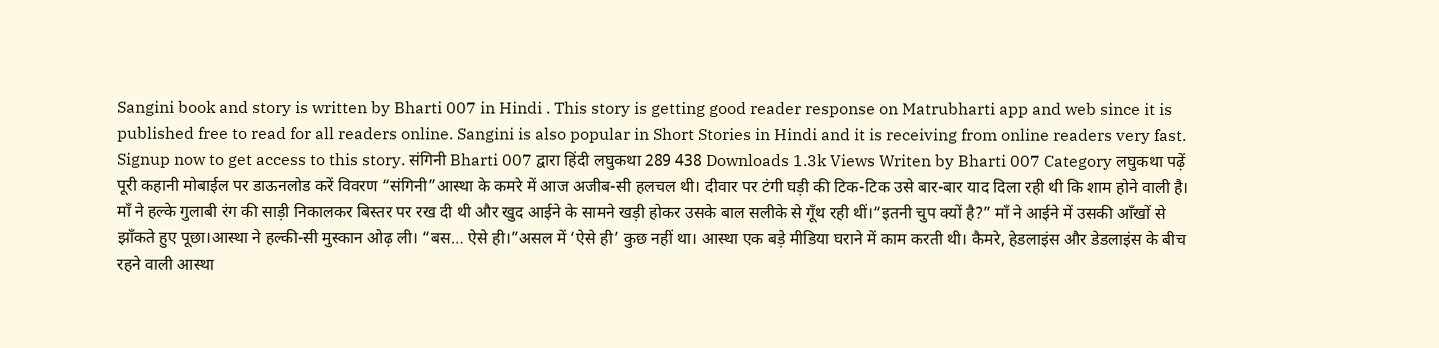Sangini book and story is written by Bharti 007 in Hindi . This story is getting good reader response on Matrubharti app and web since it is published free to read for all readers online. Sangini is also popular in Short Stories in Hindi and it is receiving from online readers very fast. Signup now to get access to this story. संगिनी Bharti 007 द्वारा हिंदी लघुकथा 289 438 Downloads 1.3k Views Writen by Bharti 007 Category लघुकथा पढ़ें पूरी कहानी मोबाईल पर डाऊनलोड करें विवरण “संगिनी”आस्था के कमरे में आज अजीब-सी हलचल थी। दीवार पर टंगी घड़ी की टिक-टिक उसे बार-बार याद दिला रही थी कि शाम होने वाली है। माँ ने हल्के गुलाबी रंग की साड़ी निकालकर बिस्तर पर रख दी थी और खुद आईने के सामने खड़ी होकर उसके बाल सलीके से गूँथ रही थीं।“इतनी चुप क्यों है?” माँ ने आईने में उसकी आँखों से झाँकते हुए पूछा।आस्था ने हल्की-सी मुस्कान ओढ़ ली। “बस… ऐसे ही।”असल में ‘ऐसे ही’ कुछ नहीं था। आस्था एक बड़े मीडिया घराने में काम करती थी। कैमरे, हेडलाइंस और डेडलाइंस के बीच रहने वाली आस्था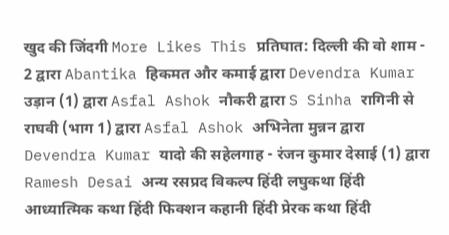खुद की जिंदगी More Likes This प्रतिघात: दिल्ली की वो शाम - 2 द्वारा Abantika हिकमत और कमाई द्वारा Devendra Kumar उड़ान (1) द्वारा Asfal Ashok नौकरी द्वारा S Sinha रागिनी से राघवी (भाग 1) द्वारा Asfal Ashok अभिनेता मुन्नन द्वारा Devendra Kumar यादो की सहेलगाह - रंजन कुमार देसाई (1) द्वारा Ramesh Desai अन्य रसप्रद विकल्प हिंदी लघुकथा हिंदी आध्यात्मिक कथा हिंदी फिक्शन कहानी हिंदी प्रेरक कथा हिंदी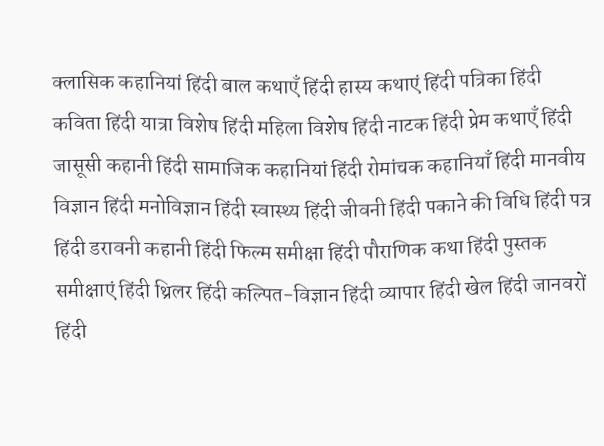क्लासिक कहानियां हिंदी बाल कथाएँ हिंदी हास्य कथाएं हिंदी पत्रिका हिंदी कविता हिंदी यात्रा विशेष हिंदी महिला विशेष हिंदी नाटक हिंदी प्रेम कथाएँ हिंदी जासूसी कहानी हिंदी सामाजिक कहानियां हिंदी रोमांचक कहानियाँ हिंदी मानवीय विज्ञान हिंदी मनोविज्ञान हिंदी स्वास्थ्य हिंदी जीवनी हिंदी पकाने की विधि हिंदी पत्र हिंदी डरावनी कहानी हिंदी फिल्म समीक्षा हिंदी पौराणिक कथा हिंदी पुस्तक समीक्षाएं हिंदी थ्रिलर हिंदी कल्पित-विज्ञान हिंदी व्यापार हिंदी खेल हिंदी जानवरों हिंदी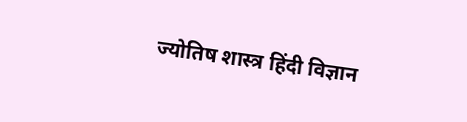ज्योतिष शास्त्र हिंदी विज्ञान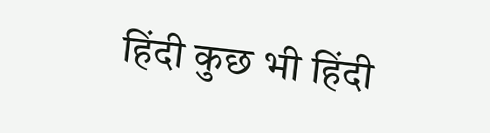हिंदी कुछ भी हिंदी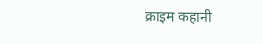क्राइम कहानी